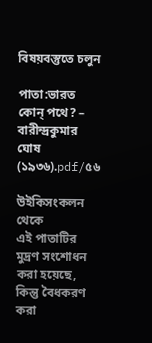বিষয়বস্তুতে চলুন

পাতা:ভারত কোন্‌ পথে? – বারীন্দ্রকুমার ঘোষ (১৯৩৬).pdf/৫৬

উইকিসংকলন থেকে
এই পাতাটির মুদ্রণ সংশোধন করা হয়েছে, কিন্তু বৈধকরণ করা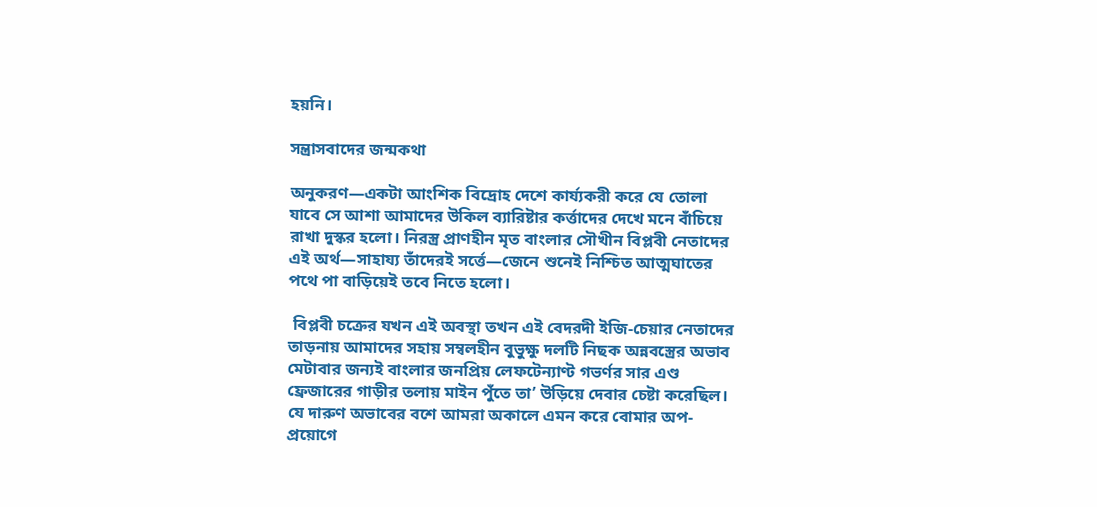হয়নি।

সন্ত্রাসবাদের জন্মকথা

অনুকরণ—একটা আংশিক বিদ্রোহ দেশে কার্য্যকরী করে যে তোলা যাবে সে আশা আমাদের উকিল ব্যারিষ্টার কর্ত্তাদের দেখে মনে বাঁচিয়ে রাখা দুস্কর হলো। নিরস্ত্র প্রাণহীন মৃত বাংলার সৌখীন বিপ্লবী নেতাদের এই অর্থ—সাহায্য তাঁদেরই সর্ত্তে—জেনে শুনেই নিশ্চিত আত্মঘাতের পথে পা বাড়িয়েই তবে নিতে হলো।

 বিপ্লবী চক্রের যখন এই অবস্থা তখন এই বেদরদী ইজি-চেয়ার নেতাদের তাড়নায় আমাদের সহায় সম্বলহীন বুভুক্ষু দলটি নিছক অন্নবস্ত্রের অভাব মেটাবার জন্যই বাংলার জনপ্রিয় লেফটেন্যাণ্ট গভর্ণর সার এণ্ড ফ্রেজারের গাড়ীর তলায় মাইন পুঁতে তা’ উড়িয়ে দেবার চেষ্টা করেছিল। যে দারুণ অভাবের বশে আমরা অকালে এমন করে বোমার অপ-প্রয়োগে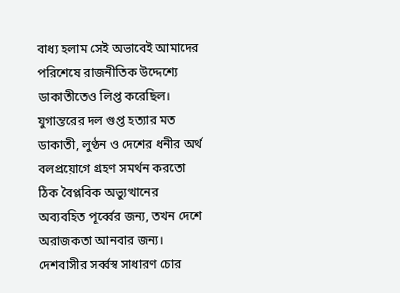বাধ্য হলাম সেই অভাবেই আমাদের পরিশেষে রাজনীতিক উদ্দেশ্যে ডাকাতীতেও লিপ্ত করেছিল। যুগান্তরের দল গুপ্ত হত্যার মত ডাকাতী, লুণ্ঠন ও দেশের ধনীর অর্থ বলপ্রয়োগে গ্রহণ সমর্থন করতো ঠিক বৈপ্লবিক অভ্যুত্থানের অব্যবহিত পূর্ব্বের জন্য, তখন দেশে অরাজকতা আনবার জন্য। দেশবাসীর সর্ব্বস্ব সাধারণ চোর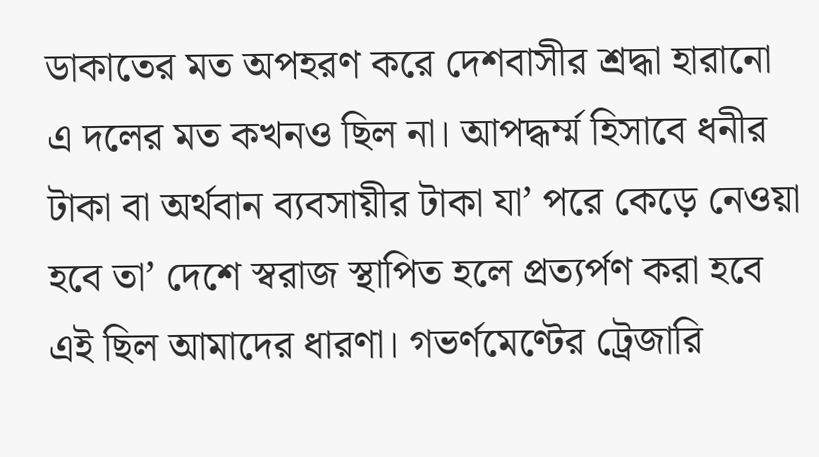ডাকাতের মত অপহরণ করে দেশবাসীর শ্রদ্ধা হারানো এ দলের মত কখনও ছিল না। আপদ্ধর্ম্ম হিসাবে ধনীর টাকা বা অর্থবান ব্যবসায়ীর টাকা যা’ পরে কেড়ে নেওয়া হবে তা’ দেশে স্বরাজ স্থাপিত হলে প্রত্যর্পণ করা হবে এই ছিল আমাদের ধারণা। গভর্ণমেণ্টের ট্রেজারি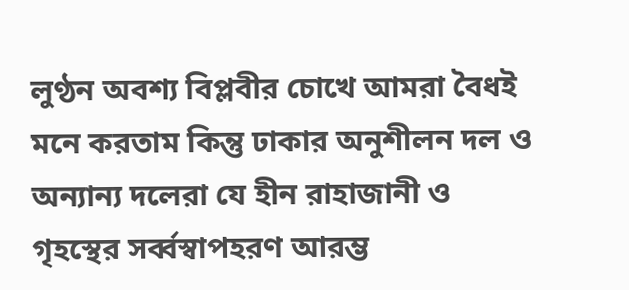লুণ্ঠন অবশ্য বিপ্লবীর চোখে আমরা বৈধই মনে করতাম কিন্তু ঢাকার অনুশীলন দল ও অন্যান্য দলেরা যে হীন রাহাজানী ও গৃহস্থের সর্ব্বস্বাপহরণ আরম্ভ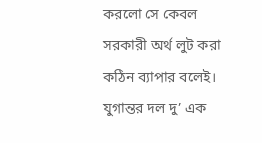করলো সে কেবল সরকারী অর্থ লুট করা কঠিন ব্যাপার বলেই। যুগান্তর দল দু’ এক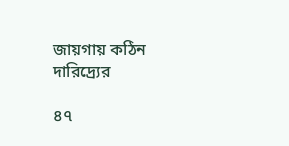জায়গায় কঠিন দারিদ্র্যের

৪৭